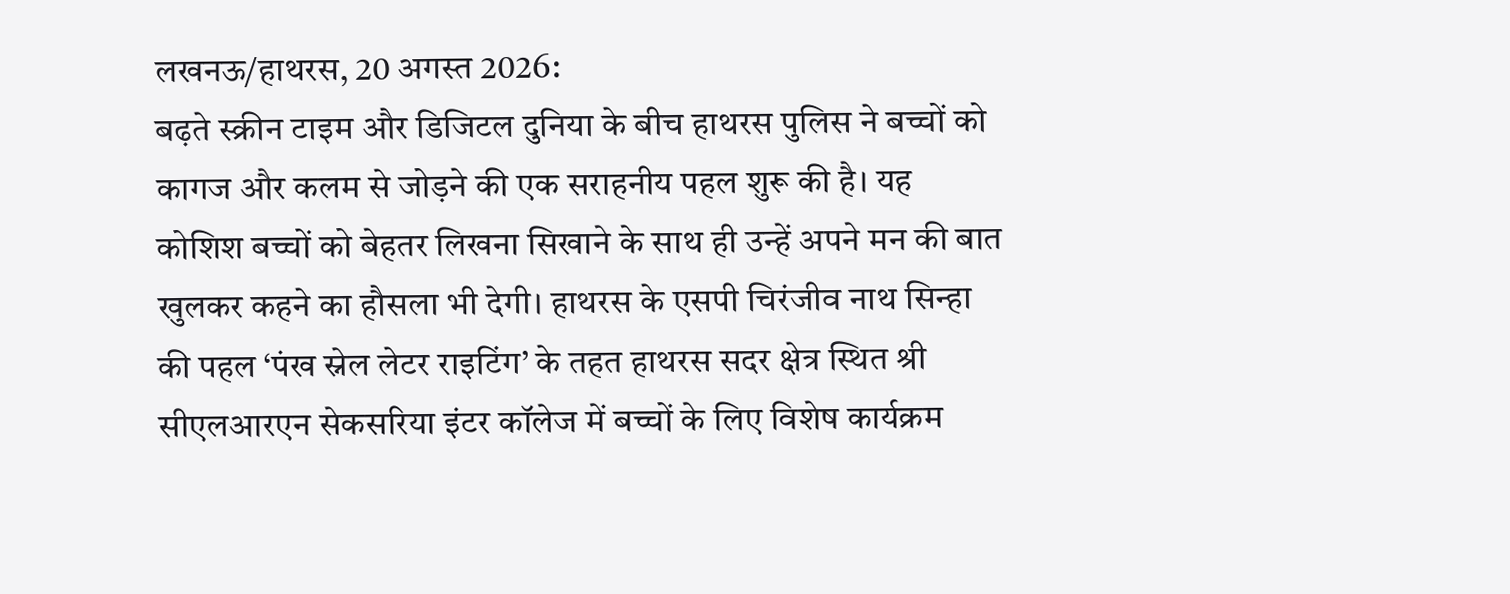लखनऊ/हाथरस, 20 अगस्त 2026:
बढ़ते स्क्रीन टाइम और डिजिटल दुनिया के बीच हाथरस पुलिस ने बच्चों को कागज और कलम से जोड़ने की एक सराहनीय पहल शुरू की है। यह कोशिश बच्चों को बेहतर लिखना सिखाने के साथ ही उन्हें अपने मन की बात खुलकर कहने का हौसला भी देगी। हाथरस के एसपी चिरंजीव नाथ सिन्हा की पहल ‘पंख स्नेल लेटर राइटिंग’ के तहत हाथरस सदर क्षेत्र स्थित श्री सीएलआरएन सेकसरिया इंटर कॉलेज में बच्चों के लिए विशेष कार्यक्रम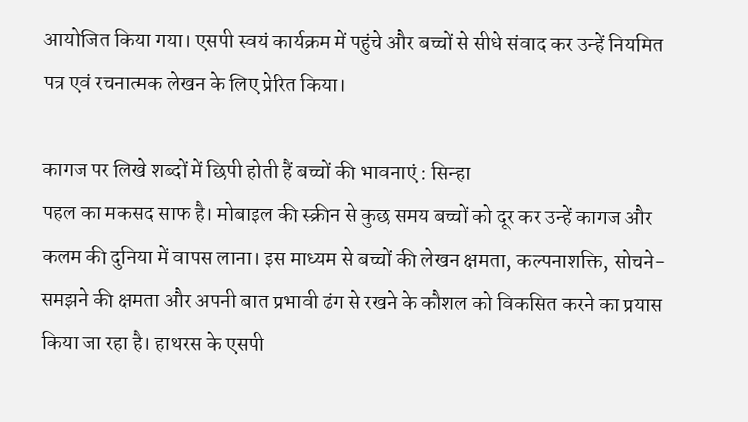आयोजित किया गया। एसपी स्वयं कार्यक्रम में पहुंचे और बच्चों से सीधे संवाद कर उन्हें नियमित पत्र एवं रचनात्मक लेखन के लिए प्रेरित किया।

कागज पर लिखे शब्दों में छिपी होती हैं बच्चों की भावनाएं : सिन्हा
पहल का मकसद साफ है। मोबाइल की स्क्रीन से कुछ समय बच्चों को दूर कर उन्हें कागज और कलम की दुनिया में वापस लाना। इस माध्यम से बच्चों की लेखन क्षमता, कल्पनाशक्ति, सोचने-समझने की क्षमता और अपनी बात प्रभावी ढंग से रखने के कौशल को विकसित करने का प्रयास किया जा रहा है। हाथरस के एसपी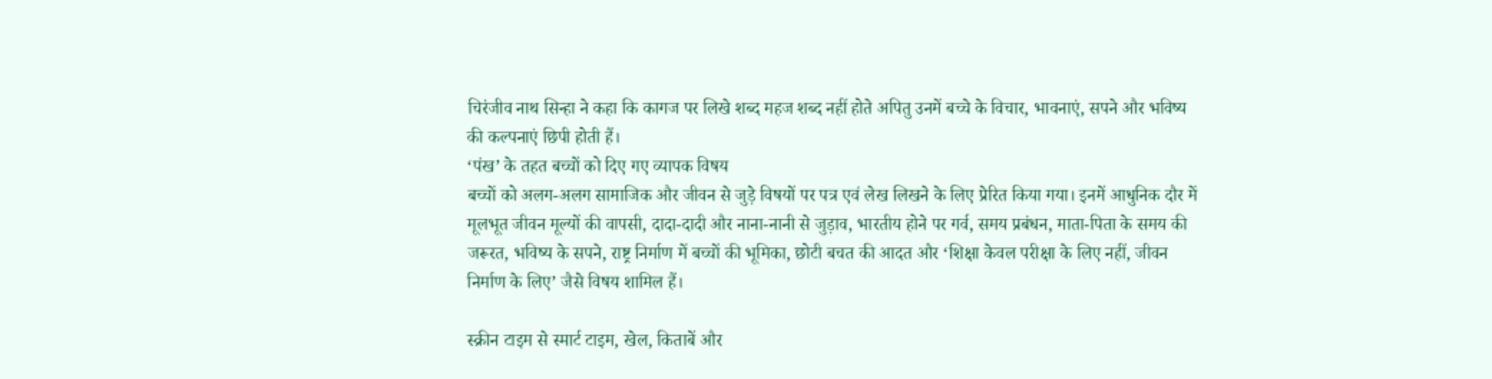चिरंजीव नाथ सिन्हा ने कहा कि कागज पर लिखे शब्द महज शब्द नहीं होते अपितु उनमें बच्चे के विचार, भावनाएं, सपने और भविष्य की कल्पनाएं छिपी होती हैं।
‘पंख’ के तहत बच्चों को दिए गए व्यापक विषय
बच्चों को अलग-अलग सामाजिक और जीवन से जुड़े विषयों पर पत्र एवं लेख लिखने के लिए प्रेरित किया गया। इनमें आधुनिक दौर में मूलभूत जीवन मूल्यों की वापसी, दादा-दादी और नाना-नानी से जुड़ाव, भारतीय होने पर गर्व, समय प्रबंधन, माता-पिता के समय की जरूरत, भविष्य के सपने, राष्ट्र निर्माण में बच्चों की भूमिका, छोटी बचत की आदत और ‘शिक्षा केवल परीक्षा के लिए नहीं, जीवन निर्माण के लिए’ जैसे विषय शामिल हैं।

स्क्रीन टाइम से स्मार्ट टाइम, खेल, किताबें और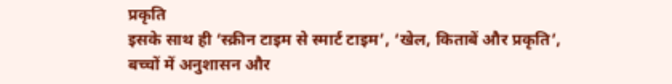प्रकृति
इसके साथ ही ‘स्क्रीन टाइम से स्मार्ट टाइम’, ‘खेल, किताबें और प्रकृति’, बच्चों में अनुशासन और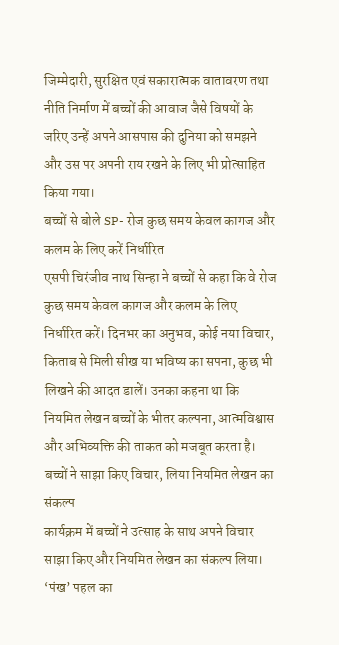जिम्मेदारी, सुरक्षित एवं सकारात्मक वातावरण तथा नीति निर्माण में बच्चों की आवाज जैसे विषयों के जरिए उन्हें अपने आसपास की दुनिया को समझने और उस पर अपनी राय रखने के लिए भी प्रोत्साहित किया गया।
बच्चों से बोले SP- रोज कुछ समय केवल कागज और कलम के लिए करें निर्धारित
एसपी चिरंजीव नाथ सिन्हा ने बच्चों से कहा कि वे रोज कुछ समय केवल कागज और कलम के लिए निर्धारित करें। दिनभर का अनुभव, कोई नया विचार, किताब से मिली सीख या भविष्य का सपना, कुछ भी लिखने की आदत डालें। उनका कहना था कि नियमित लेखन बच्चों के भीतर कल्पना, आत्मविश्वास और अभिव्यक्ति की ताकत को मजबूत करता है।
बच्चों ने साझा किए विचार, लिया नियमित लेखन का संकल्प
कार्यक्रम में बच्चों ने उत्साह के साथ अपने विचार साझा किए और नियमित लेखन का संकल्प लिया। ‘पंख’ पहल का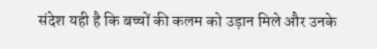संदेश यही है कि बच्चों की कलम को उड़ान मिले और उनके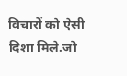विचारों को ऐसी दिशा मिले.जो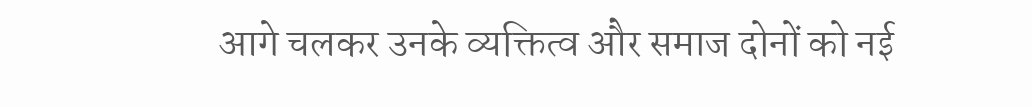आगे चलकर उनके व्यक्तित्व और समाज दोनों को नई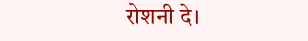रोशनी दे।